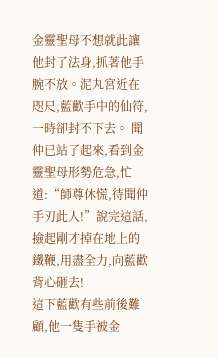金靈聖母不想就此讓他封了法身,抓著他手腕不放。泥丸宮近在咫尺,藍歡手中的仙符,一時卻封不下去。 聞仲已站了起來,看到金靈聖母形勢危急,忙道:“師尊休慌,待聞仲手刃此人!”說完這話,撿起剛才掉在地上的鐵鞭,用盡全力,向藍歡背心砸去!
這下藍歡有些前後難顧,他一隻手被金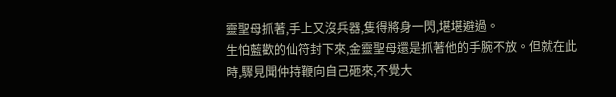靈聖母抓著,手上又沒兵器,隻得將身一閃,堪堪避過。
生怕藍歡的仙符封下來,金靈聖母還是抓著他的手腕不放。但就在此時,驟見聞仲持鞭向自己砸來,不覺大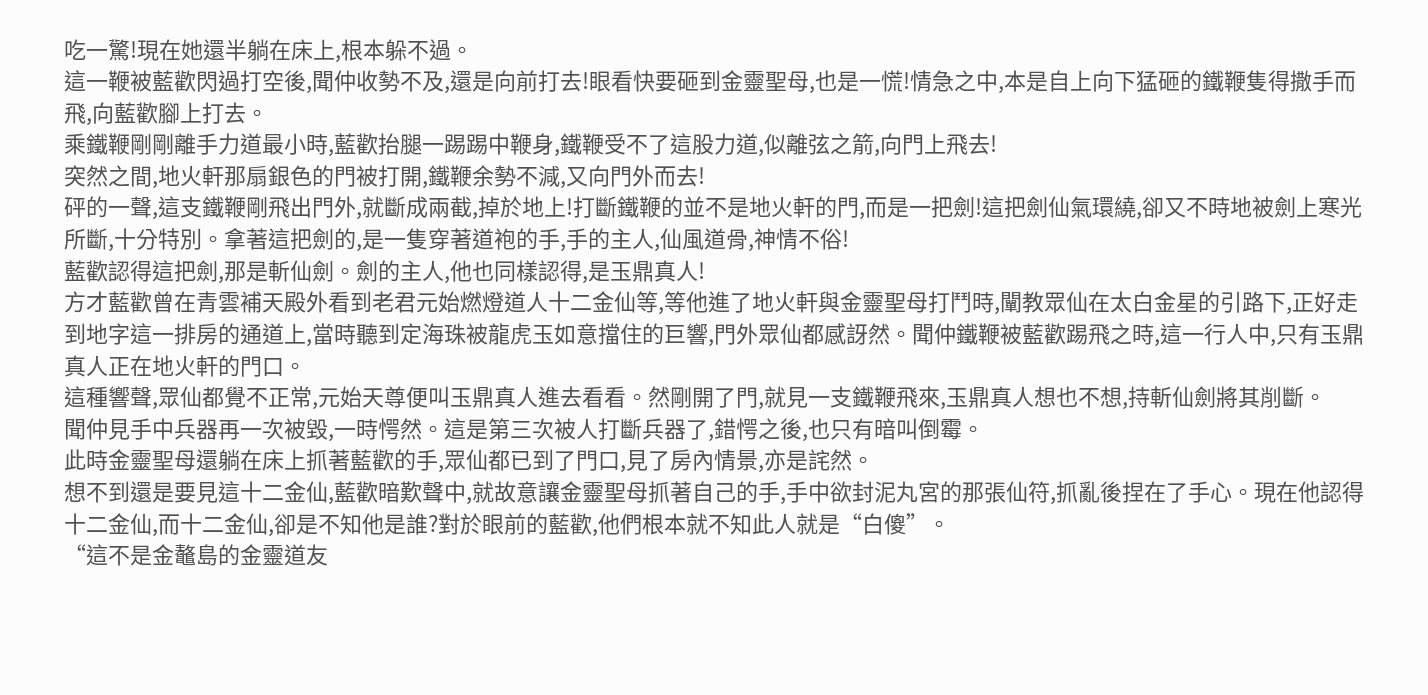吃一驚!現在她還半躺在床上,根本躲不過。
這一鞭被藍歡閃過打空後,聞仲收勢不及,還是向前打去!眼看快要砸到金靈聖母,也是一慌!情急之中,本是自上向下猛砸的鐵鞭隻得撒手而飛,向藍歡腳上打去。
乘鐵鞭剛剛離手力道最小時,藍歡抬腿一踢踢中鞭身,鐵鞭受不了這股力道,似離弦之箭,向門上飛去!
突然之間,地火軒那扇銀色的門被打開,鐵鞭余勢不減,又向門外而去!
砰的一聲,這支鐵鞭剛飛出門外,就斷成兩截,掉於地上!打斷鐵鞭的並不是地火軒的門,而是一把劍!這把劍仙氣環繞,卻又不時地被劍上寒光所斷,十分特別。拿著這把劍的,是一隻穿著道袍的手,手的主人,仙風道骨,神情不俗!
藍歡認得這把劍,那是斬仙劍。劍的主人,他也同樣認得,是玉鼎真人!
方才藍歡曾在青雲補天殿外看到老君元始燃燈道人十二金仙等,等他進了地火軒與金靈聖母打鬥時,闡教眾仙在太白金星的引路下,正好走到地字這一排房的通道上,當時聽到定海珠被龍虎玉如意擋住的巨響,門外眾仙都感訝然。聞仲鐵鞭被藍歡踢飛之時,這一行人中,只有玉鼎真人正在地火軒的門口。
這種響聲,眾仙都覺不正常,元始天尊便叫玉鼎真人進去看看。然剛開了門,就見一支鐵鞭飛來,玉鼎真人想也不想,持斬仙劍將其削斷。
聞仲見手中兵器再一次被毀,一時愕然。這是第三次被人打斷兵器了,錯愕之後,也只有暗叫倒霉。
此時金靈聖母還躺在床上抓著藍歡的手,眾仙都已到了門口,見了房內情景,亦是詫然。
想不到還是要見這十二金仙,藍歡暗歎聲中,就故意讓金靈聖母抓著自己的手,手中欲封泥丸宮的那張仙符,抓亂後捏在了手心。現在他認得十二金仙,而十二金仙,卻是不知他是誰?對於眼前的藍歡,他們根本就不知此人就是“白傻”。
“這不是金鼇島的金靈道友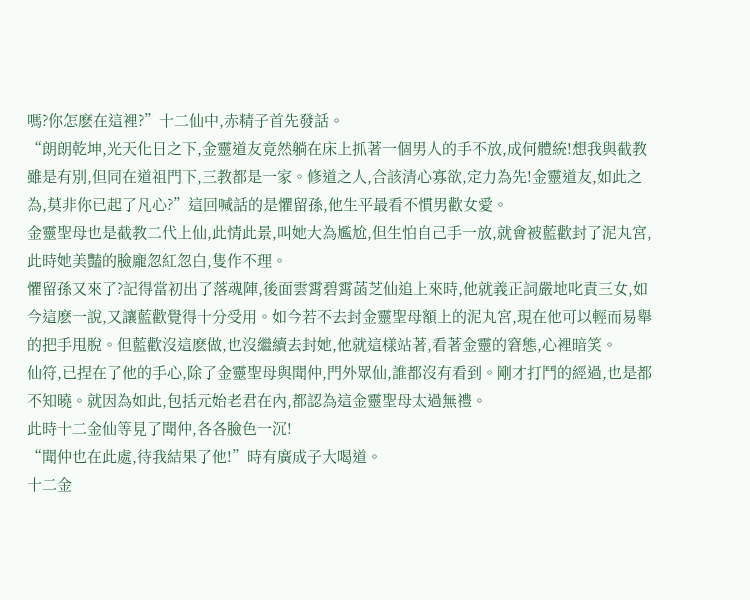嗎?你怎麽在這裡?”十二仙中,赤精子首先發話。
“朗朗乾坤,光天化日之下,金靈道友竟然躺在床上抓著一個男人的手不放,成何體統!想我與截教雖是有別,但同在道祖門下,三教都是一家。修道之人,合該清心寡欲,定力為先!金靈道友,如此之為,莫非你已起了凡心?”這回喊話的是懼留孫,他生平最看不慣男歡女愛。
金靈聖母也是截教二代上仙,此情此景,叫她大為尷尬,但生怕自己手一放,就會被藍歡封了泥丸宮,此時她美豔的臉龐忽紅忽白,隻作不理。
懼留孫又來了?記得當初出了落魂陣,後面雲霄碧霄菡芝仙追上來時,他就義正詞嚴地叱責三女,如今這麽一說,又讓藍歡覺得十分受用。如今若不去封金靈聖母額上的泥丸宮,現在他可以輕而易舉的把手甩脫。但藍歡沒這麽做,也沒繼續去封她,他就這樣站著,看著金靈的窘態,心裡暗笑。
仙符,已捏在了他的手心,除了金靈聖母與聞仲,門外眾仙,誰都沒有看到。剛才打鬥的經過,也是都不知曉。就因為如此,包括元始老君在內,都認為這金靈聖母太過無禮。
此時十二金仙等見了聞仲,各各臉色一沉!
“聞仲也在此處,待我結果了他!”時有廣成子大喝道。
十二金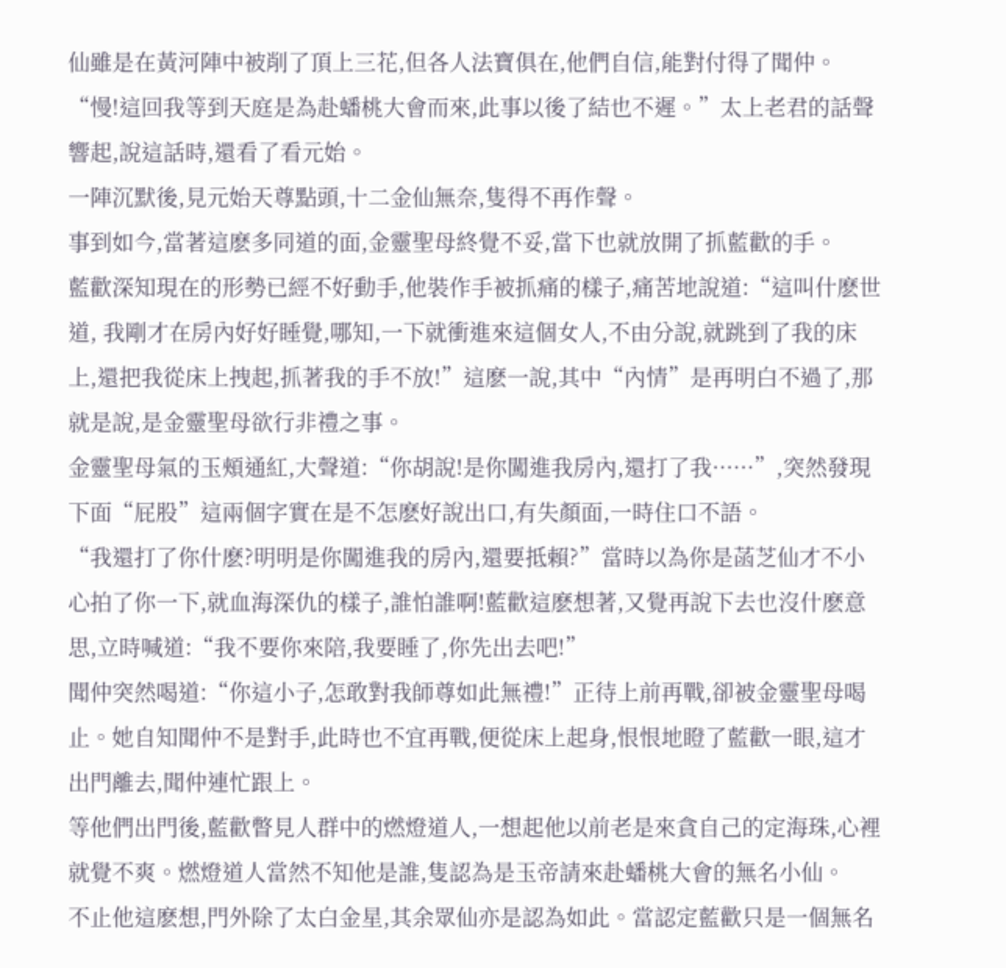仙雖是在黃河陣中被削了頂上三花,但各人法寶俱在,他們自信,能對付得了聞仲。
“慢!這回我等到天庭是為赴蟠桃大會而來,此事以後了結也不遲。”太上老君的話聲響起,說這話時,還看了看元始。
一陣沉默後,見元始天尊點頭,十二金仙無奈,隻得不再作聲。
事到如今,當著這麽多同道的面,金靈聖母終覺不妥,當下也就放開了抓藍歡的手。
藍歡深知現在的形勢已經不好動手,他裝作手被抓痛的樣子,痛苦地說道:“這叫什麽世道, 我剛才在房內好好睡覺,哪知,一下就衝進來這個女人,不由分說,就跳到了我的床上,還把我從床上拽起,抓著我的手不放!”這麽一說,其中“內情”是再明白不過了,那就是說,是金靈聖母欲行非禮之事。
金靈聖母氣的玉頰通紅,大聲道:“你胡說!是你闖進我房內,還打了我······”,突然發現下面“屁股”這兩個字實在是不怎麽好說出口,有失顏面,一時住口不語。
“我還打了你什麽?明明是你闖進我的房內,還要抵賴?”當時以為你是菡芝仙才不小心拍了你一下,就血海深仇的樣子,誰怕誰啊!藍歡這麽想著,又覺再說下去也沒什麽意思,立時喊道:“我不要你來陪,我要睡了,你先出去吧!”
聞仲突然喝道:“你這小子,怎敢對我師尊如此無禮!”正待上前再戰,卻被金靈聖母喝止。她自知聞仲不是對手,此時也不宜再戰,便從床上起身,恨恨地瞪了藍歡一眼,這才出門離去,聞仲連忙跟上。
等他們出門後,藍歡瞥見人群中的燃燈道人,一想起他以前老是來貪自己的定海珠,心裡就覺不爽。燃燈道人當然不知他是誰,隻認為是玉帝請來赴蟠桃大會的無名小仙。
不止他這麽想,門外除了太白金星,其余眾仙亦是認為如此。當認定藍歡只是一個無名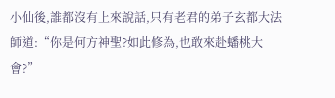小仙後,誰都沒有上來說話,只有老君的弟子玄都大法師道:“你是何方神聖?如此修為,也敢來赴蟠桃大會?”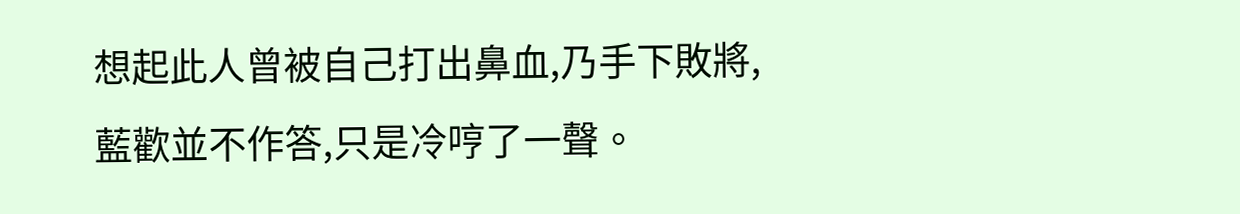想起此人曾被自己打出鼻血,乃手下敗將,藍歡並不作答,只是冷哼了一聲。